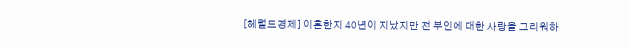[헤럴드경제] 이혼한지 40년이 지났지만 전 부인에 대한 사랑을 그리워하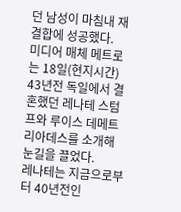던 남성이 마침내 재결합에 성공했다.
미디어 매체 메트로는 18일(현지시간) 43년전 독일에서 결혼했던 레나테 스텀프와 루이스 데메트리아데스를 소개해 눈길을 끌었다.
레나테는 지금으로부터 40년전인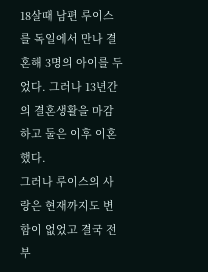18살때 남편 루이스를 독일에서 만나 결혼해 3명의 아이를 두었다. 그러나 13년간의 결혼생활을 마감하고 둘은 이후 이혼했다.
그러나 루이스의 사랑은 현재까지도 변함이 없었고 결국 전 부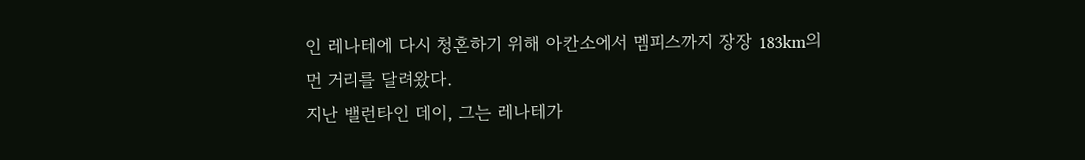인 레나테에 다시 청혼하기 위해 아칸소에서 멤피스까지 장장 183km의 먼 거리를 달려왔다.
지난 밸런타인 데이, 그는 레나테가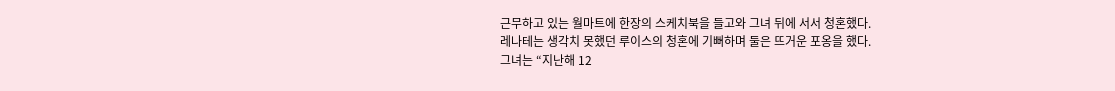근무하고 있는 월마트에 한장의 스케치북을 들고와 그녀 뒤에 서서 청혼했다.
레나테는 생각치 못했던 루이스의 청혼에 기뻐하며 둘은 뜨거운 포옹을 했다.
그녀는 “지난해 12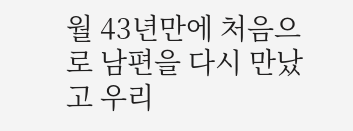월 43년만에 처음으로 남편을 다시 만났고 우리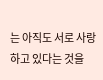는 아직도 서로 사랑하고 있다는 것을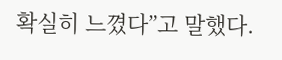확실히 느꼈다”고 말했다.